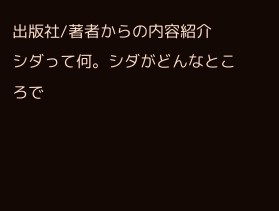出版社/著者からの内容紹介
シダって何。シダがどんなところで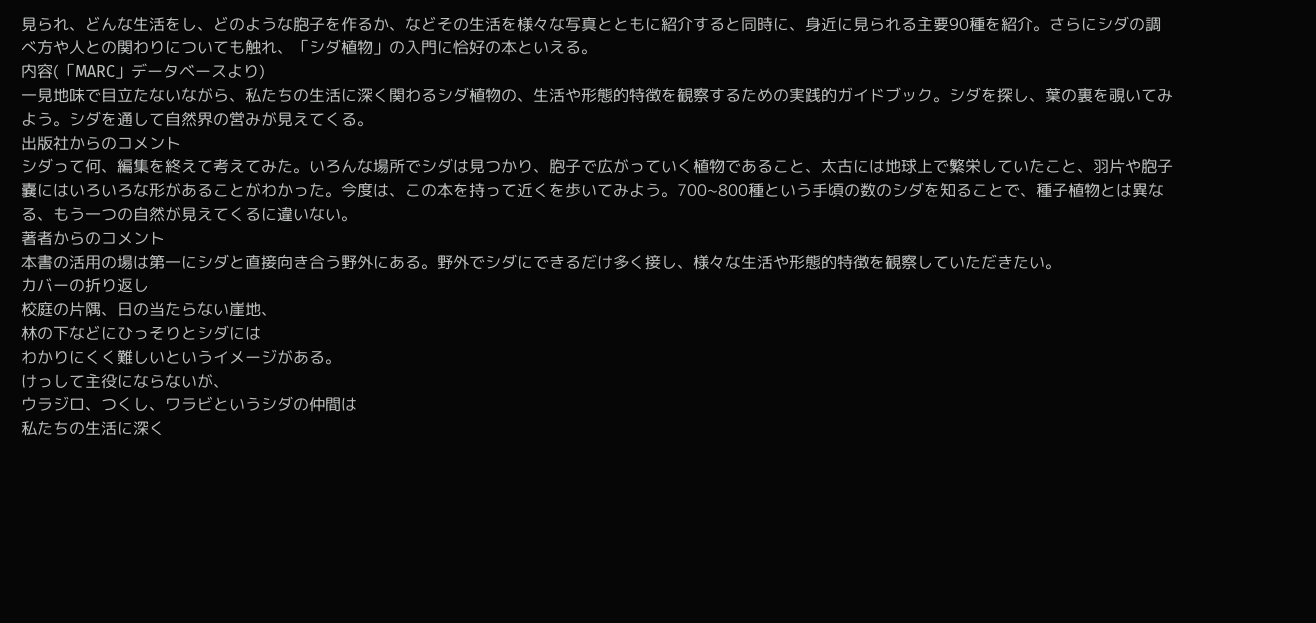見られ、どんな生活をし、どのような胞子を作るか、などその生活を様々な写真とともに紹介すると同時に、身近に見られる主要90種を紹介。さらにシダの調べ方や人との関わりについても触れ、「シダ植物」の入門に恰好の本といえる。
内容(「MARC」データベースより)
一見地味で目立たないながら、私たちの生活に深く関わるシダ植物の、生活や形態的特徴を観察するための実践的ガイドブック。シダを探し、葉の裏を覗いてみよう。シダを通して自然界の営みが見えてくる。
出版社からのコメント
シダって何、編集を終えて考えてみた。いろんな場所でシダは見つかり、胞子で広がっていく植物であること、太古には地球上で繁栄していたこと、羽片や胞子嚢にはいろいろな形があることがわかった。今度は、この本を持って近くを歩いてみよう。700~800種という手頃の数のシダを知ることで、種子植物とは異なる、もう一つの自然が見えてくるに違いない。
著者からのコメント
本書の活用の場は第一にシダと直接向き合う野外にある。野外でシダにできるだけ多く接し、様々な生活や形態的特徴を観察していただきたい。
カバーの折り返し
校庭の片隅、日の当たらない崖地、
林の下などにひっそりとシダには
わかりにくく難しいというイメージがある。
けっして主役にならないが、
ウラジロ、つくし、ワラビというシダの仲間は
私たちの生活に深く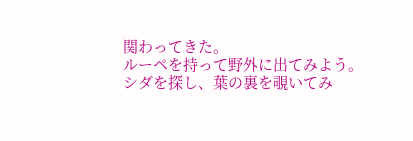関わってきた。
ルーペを持って野外に出てみよう。
シダを探し、葉の裏を覗いてみ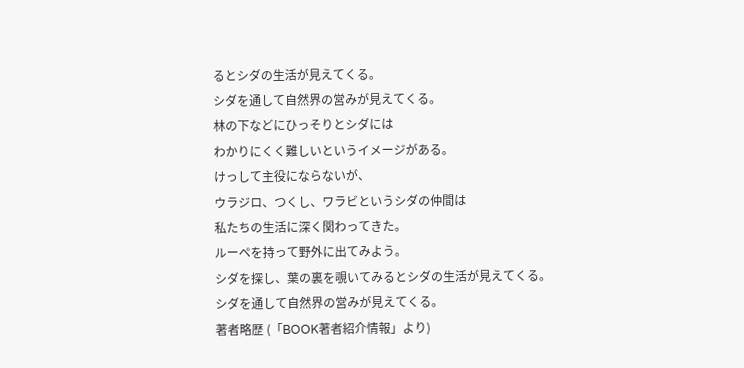るとシダの生活が見えてくる。
シダを通して自然界の営みが見えてくる。
林の下などにひっそりとシダには
わかりにくく難しいというイメージがある。
けっして主役にならないが、
ウラジロ、つくし、ワラビというシダの仲間は
私たちの生活に深く関わってきた。
ルーペを持って野外に出てみよう。
シダを探し、葉の裏を覗いてみるとシダの生活が見えてくる。
シダを通して自然界の営みが見えてくる。
著者略歴 (「BOOK著者紹介情報」より)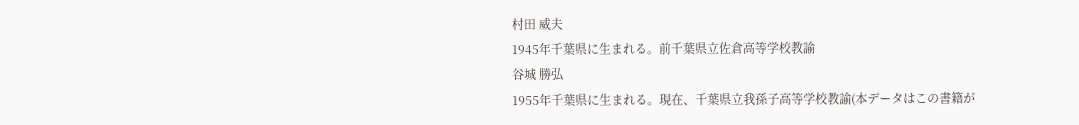村田 威夫
1945年千葉県に生まれる。前千葉県立佐倉高等学校教諭
谷城 勝弘
1955年千葉県に生まれる。現在、千葉県立我孫子高等学校教諭(本データはこの書籍が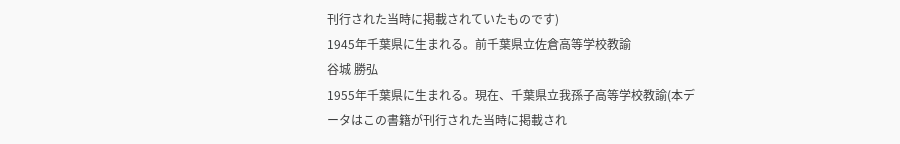刊行された当時に掲載されていたものです)
1945年千葉県に生まれる。前千葉県立佐倉高等学校教諭
谷城 勝弘
1955年千葉県に生まれる。現在、千葉県立我孫子高等学校教諭(本データはこの書籍が刊行された当時に掲載され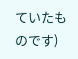ていたものです)